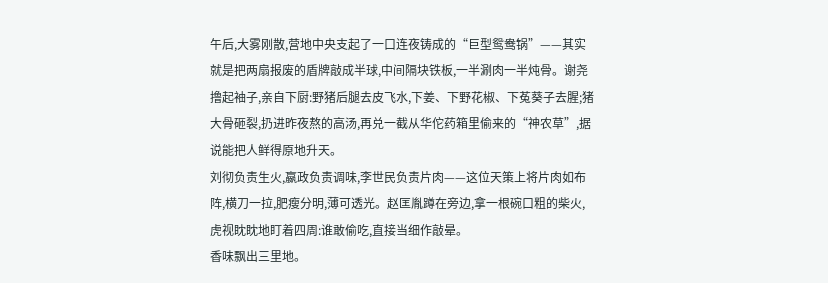午后,大雾刚散,营地中央支起了一口连夜铸成的“巨型鸳鸯锅”——其实就是把两扇报废的盾牌敲成半球,中间隔块铁板,一半涮肉一半炖骨。谢尧撸起袖子,亲自下厨:野猪后腿去皮飞水,下姜、下野花椒、下菟葵子去腥;猪大骨砸裂,扔进昨夜熬的高汤,再兑一截从华佗药箱里偷来的“神农草”,据说能把人鲜得原地升天。
刘彻负责生火,嬴政负责调味,李世民负责片肉——这位天策上将片肉如布阵,横刀一拉,肥瘦分明,薄可透光。赵匡胤蹲在旁边,拿一根碗口粗的柴火,虎视眈眈地盯着四周:谁敢偷吃,直接当细作敲晕。
香味飘出三里地。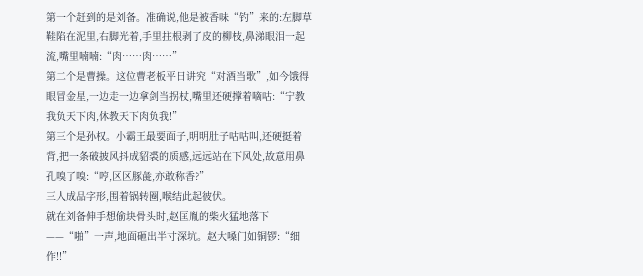第一个赶到的是刘备。准确说,他是被香味“钓”来的:左脚草鞋陷在泥里,右脚光着,手里拄根剥了皮的柳枝,鼻涕眼泪一起流,嘴里喃喃:“肉……肉……”
第二个是曹操。这位曹老板平日讲究“对酒当歌”,如今饿得眼冒金星,一边走一边拿剑当拐杖,嘴里还硬撑着嘀咕:“宁教我负天下肉,休教天下肉负我!”
第三个是孙权。小霸王最要面子,明明肚子咕咕叫,还硬挺着背,把一条破披风抖成貂裘的质感,远远站在下风处,故意用鼻孔嗅了嗅:“哼,区区豚彘,亦敢称香?”
三人成品字形,围着锅转圈,喉结此起彼伏。
就在刘备伸手想偷块骨头时,赵匡胤的柴火猛地落下——“啪”一声,地面砸出半寸深坑。赵大嗓门如铜锣:“细作!!”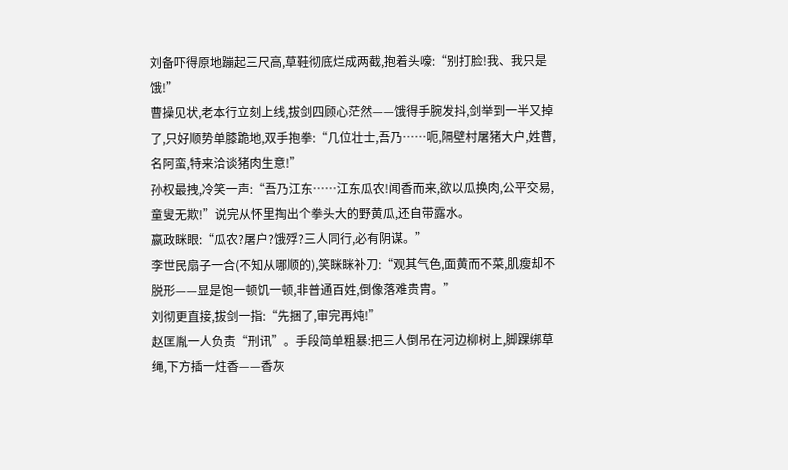刘备吓得原地蹦起三尺高,草鞋彻底烂成两截,抱着头嚎:“别打脸!我、我只是饿!”
曹操见状,老本行立刻上线,拔剑四顾心茫然——饿得手腕发抖,剑举到一半又掉了,只好顺势单膝跪地,双手抱拳:“几位壮士,吾乃……呃,隔壁村屠猪大户,姓曹,名阿蛮,特来洽谈猪肉生意!”
孙权最拽,冷笑一声:“吾乃江东……江东瓜农!闻香而来,欲以瓜换肉,公平交易,童叟无欺!”说完从怀里掏出个拳头大的野黄瓜,还自带露水。
嬴政眯眼:“瓜农?屠户?饿殍?三人同行,必有阴谋。”
李世民扇子一合(不知从哪顺的),笑眯眯补刀:“观其气色,面黄而不菜,肌瘦却不脱形——显是饱一顿饥一顿,非普通百姓,倒像落难贵胄。”
刘彻更直接,拔剑一指:“先捆了,审完再炖!”
赵匡胤一人负责“刑讯”。手段简单粗暴:把三人倒吊在河边柳树上,脚踝绑草绳,下方插一炷香——香灰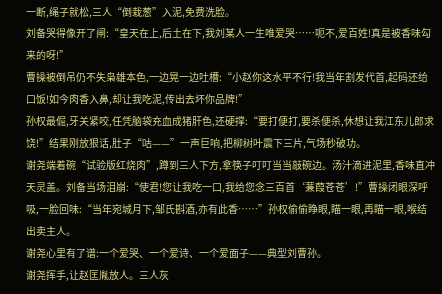一断,绳子就松,三人“倒栽葱”入泥,免费洗脸。
刘备哭得像开了闸:“皇天在上,后土在下,我刘某人一生唯爱哭……呃不,爱百姓!真是被香味勾来的呀!”
曹操被倒吊仍不失枭雄本色,一边晃一边吐槽:“小赵你这水平不行!我当年割发代首,起码还给口饭!如今肉香入鼻,却让我吃泥,传出去坏你品牌!”
孙权最倔,牙关紧咬,任凭脑袋充血成猪肝色,还硬撑:“要打便打,要杀便杀,休想让我江东儿郎求饶!”结果刚放狠话,肚子“咕——”一声巨响,把柳树叶震下三片,气场秒破功。
谢尧端着碗“试验版红烧肉”,蹲到三人下方,拿筷子叮叮当当敲碗边。汤汁滴进泥里,香味直冲天灵盖。刘备当场泪崩:“使君!您让我吃一口,我给您念三百首‘蒹葭苍苍’!”曹操闭眼深呼吸,一脸回味:“当年宛城月下,邹氏斟酒,亦有此香……”孙权偷偷睁眼,瞄一眼,再瞄一眼,喉结出卖主人。
谢尧心里有了谱:一个爱哭、一个爱诗、一个爱面子——典型刘曹孙。
谢尧挥手,让赵匡胤放人。三人灰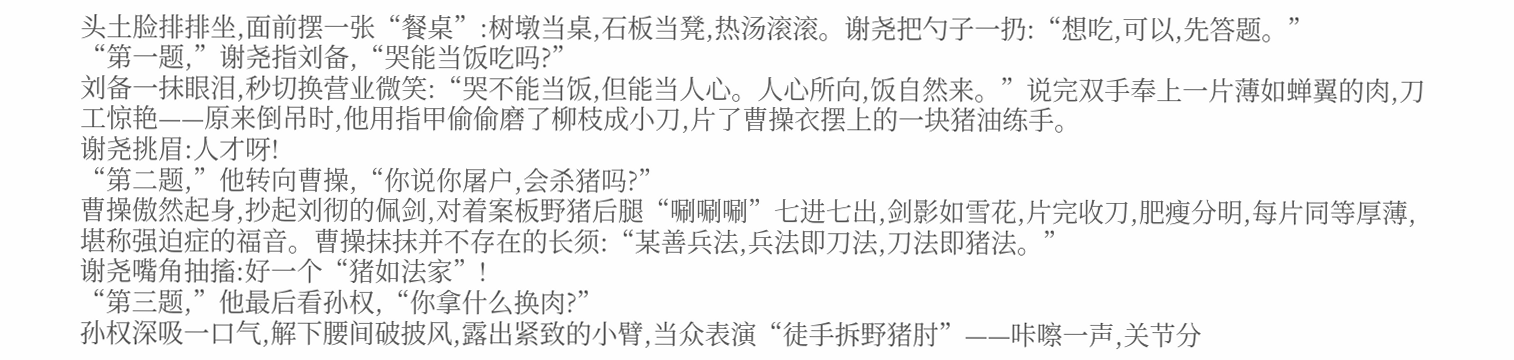头土脸排排坐,面前摆一张“餐桌”:树墩当桌,石板当凳,热汤滚滚。谢尧把勺子一扔:“想吃,可以,先答题。”
“第一题,”谢尧指刘备,“哭能当饭吃吗?”
刘备一抹眼泪,秒切换营业微笑:“哭不能当饭,但能当人心。人心所向,饭自然来。”说完双手奉上一片薄如蝉翼的肉,刀工惊艳——原来倒吊时,他用指甲偷偷磨了柳枝成小刀,片了曹操衣摆上的一块猪油练手。
谢尧挑眉:人才呀!
“第二题,”他转向曹操,“你说你屠户,会杀猪吗?”
曹操傲然起身,抄起刘彻的佩剑,对着案板野猪后腿“唰唰唰”七进七出,剑影如雪花,片完收刀,肥瘦分明,每片同等厚薄,堪称强迫症的福音。曹操抹抹并不存在的长须:“某善兵法,兵法即刀法,刀法即猪法。”
谢尧嘴角抽搐:好一个“猪如法家”!
“第三题,”他最后看孙权,“你拿什么换肉?”
孙权深吸一口气,解下腰间破披风,露出紧致的小臂,当众表演“徒手拆野猪肘”——咔嚓一声,关节分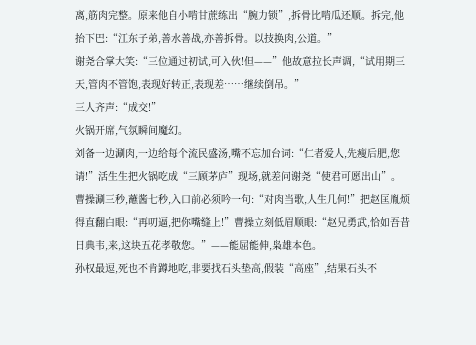离,筋肉完整。原来他自小啃甘蔗练出“腕力锁”,拆骨比啃瓜还顺。拆完,他抬下巴:“江东子弟,善水善战,亦善拆骨。以技换肉,公道。”
谢尧合掌大笑:“三位通过初试,可入伙!但——”他故意拉长声调,“试用期三天,管肉不管饱,表现好转正,表现差……继续倒吊。”
三人齐声:“成交!”
火锅开席,气氛瞬间魔幻。
刘备一边涮肉,一边给每个流民盛汤,嘴不忘加台词:“仁者爱人,先瘦后肥,您请!”活生生把火锅吃成“三顾茅庐”现场,就差问谢尧“使君可愿出山”。
曹操涮三秒,蘸酱七秒,入口前必须吟一句:“对肉当歌,人生几何!”把赵匡胤烦得直翻白眼:“再叨逼,把你嘴缝上!”曹操立刻低眉顺眼:“赵兄勇武,恰如吾昔日典韦,来,这块五花孝敬您。”——能屈能伸,枭雄本色。
孙权最逗,死也不肯蹲地吃,非要找石头垫高,假装“高座”,结果石头不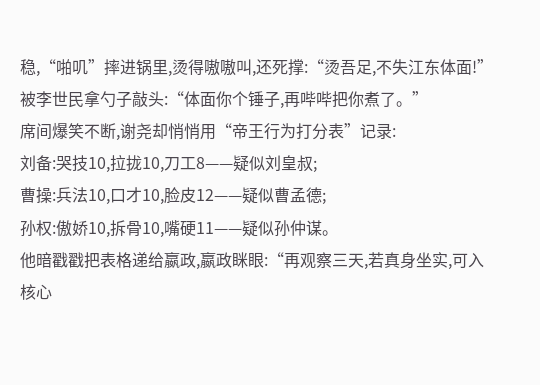稳,“啪叽”摔进锅里,烫得嗷嗷叫,还死撑:“烫吾足,不失江东体面!”被李世民拿勺子敲头:“体面你个锤子,再哔哔把你煮了。”
席间爆笑不断,谢尧却悄悄用“帝王行为打分表”记录:
刘备:哭技10,拉拢10,刀工8——疑似刘皇叔;
曹操:兵法10,口才10,脸皮12——疑似曹孟德;
孙权:傲娇10,拆骨10,嘴硬11——疑似孙仲谋。
他暗戳戳把表格递给嬴政,嬴政眯眼:“再观察三天,若真身坐实,可入核心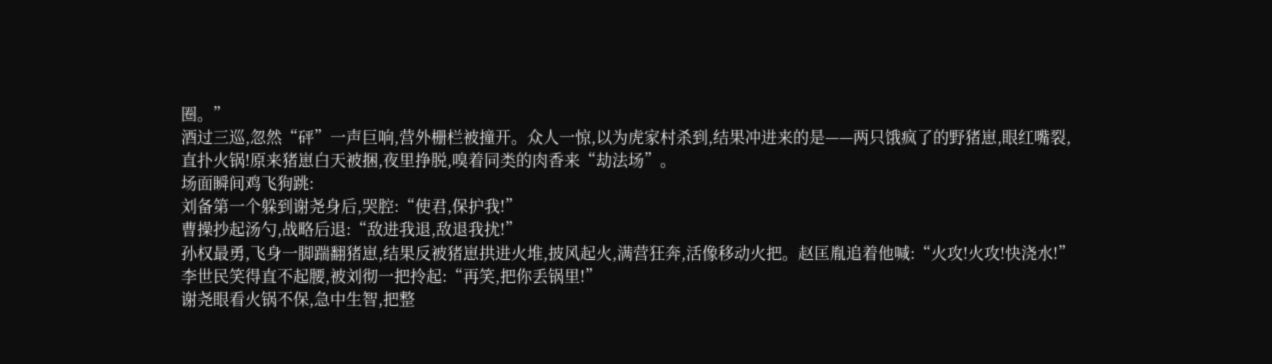圈。”
酒过三巡,忽然“砰”一声巨响,营外栅栏被撞开。众人一惊,以为虎家村杀到,结果冲进来的是——两只饿疯了的野猪崽,眼红嘴裂,直扑火锅!原来猪崽白天被捆,夜里挣脱,嗅着同类的肉香来“劫法场”。
场面瞬间鸡飞狗跳:
刘备第一个躲到谢尧身后,哭腔:“使君,保护我!”
曹操抄起汤勺,战略后退:“敌进我退,敌退我扰!”
孙权最勇,飞身一脚踹翻猪崽,结果反被猪崽拱进火堆,披风起火,满营狂奔,活像移动火把。赵匡胤追着他喊:“火攻!火攻!快浇水!”李世民笑得直不起腰,被刘彻一把拎起:“再笑,把你丢锅里!”
谢尧眼看火锅不保,急中生智,把整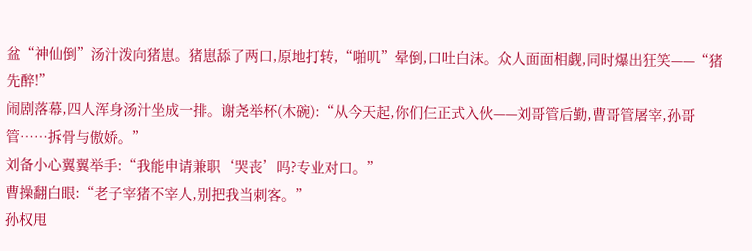盆“神仙倒”汤汁泼向猪崽。猪崽舔了两口,原地打转,“啪叽”晕倒,口吐白沫。众人面面相觑,同时爆出狂笑——“猪先醉!”
闹剧落幕,四人浑身汤汁坐成一排。谢尧举杯(木碗):“从今天起,你们仨正式入伙——刘哥管后勤,曹哥管屠宰,孙哥管……拆骨与傲娇。”
刘备小心翼翼举手:“我能申请兼职‘哭丧’吗?专业对口。”
曹操翻白眼:“老子宰猪不宰人,别把我当刺客。”
孙权甩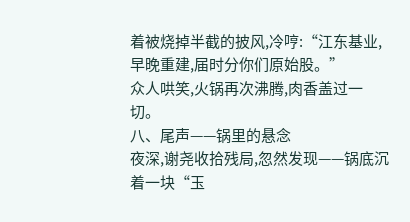着被烧掉半截的披风,冷哼:“江东基业,早晚重建,届时分你们原始股。”
众人哄笑,火锅再次沸腾,肉香盖过一切。
八、尾声——锅里的悬念
夜深,谢尧收拾残局,忽然发现——锅底沉着一块“玉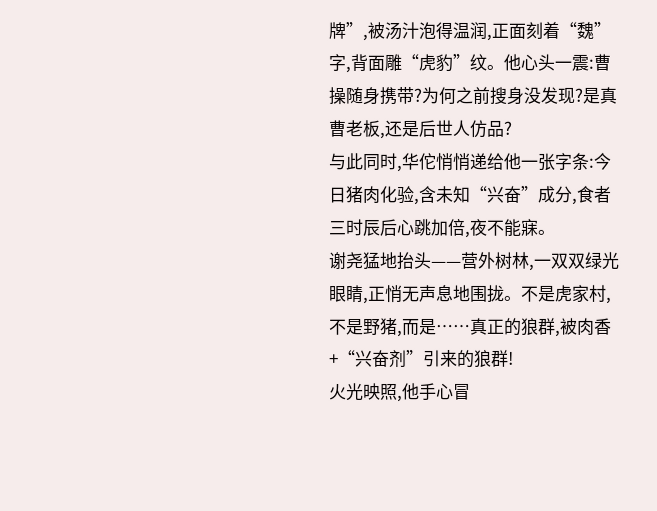牌”,被汤汁泡得温润,正面刻着“魏”字,背面雕“虎豹”纹。他心头一震:曹操随身携带?为何之前搜身没发现?是真曹老板,还是后世人仿品?
与此同时,华佗悄悄递给他一张字条:今日猪肉化验,含未知“兴奋”成分,食者三时辰后心跳加倍,夜不能寐。
谢尧猛地抬头——营外树林,一双双绿光眼睛,正悄无声息地围拢。不是虎家村,不是野猪,而是……真正的狼群,被肉香+“兴奋剂”引来的狼群!
火光映照,他手心冒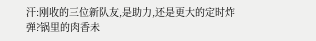汗:刚收的三位新队友,是助力,还是更大的定时炸弹?锅里的肉香未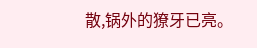散,锅外的獠牙已亮。